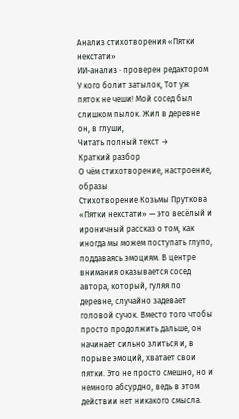Анализ стихотворения «Пятки некстати»
ИИ-анализ · проверен редактором
У кого болит затылок, Тот уж пяток не чеши! Мой сосед был слишком пылок. Жил в деревне он, в глуши,
Читать полный текст →
Краткий разбор
О чём стихотворение, настроение, образы
Стихотворение Козьмы Пруткова «Пятки некстати» — это весёлый и ироничный рассказ о том, как иногда мы можем поступать глупо, поддаваясь эмоциям. В центре внимания оказывается сосед автора, который, гуляя по деревне, случайно задевает головой сучок. Вместо того чтобы просто продолжить дальше, он начинает сильно злиться и, в порыве эмоций, хватает свои пятки. Это не просто смешно, но и немного абсурдно, ведь в этом действии нет никакого смысла.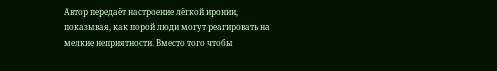Автор передаёт настроение лёгкой иронии, показывая, как порой люди могут реагировать на мелкие неприятности. Вместо того чтобы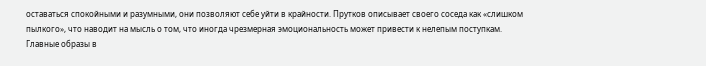оставаться спокойными и разумными, они позволяют себе уйти в крайности. Прутков описывает своего соседа как «слишком пылкого», что наводит на мысль о том, что иногда чрезмерная эмоциональность может привести к нелепым поступкам.
Главные образы в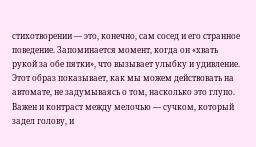стихотворении — это, конечно, сам сосед и его странное поведение. Запоминается момент, когда он «хвать рукой за обе пятки», что вызывает улыбку и удивление. Этот образ показывает, как мы можем действовать на автомате, не задумываясь о том, насколько это глупо. Важен и контраст между мелочью — сучком, который задел голову, и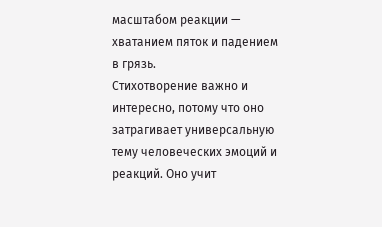масштабом реакции — хватанием пяток и падением в грязь.
Стихотворение важно и интересно, потому что оно затрагивает универсальную тему человеческих эмоций и реакций. Оно учит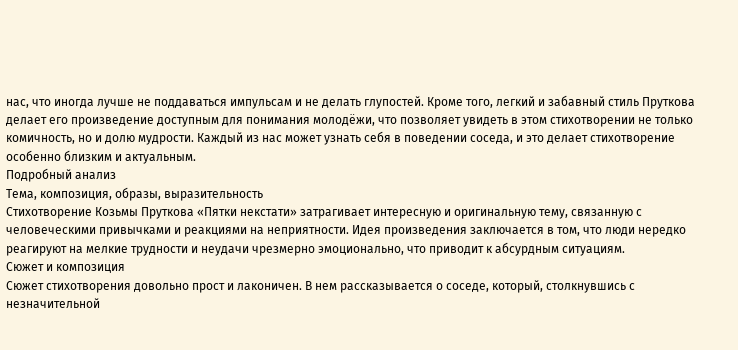нас, что иногда лучше не поддаваться импульсам и не делать глупостей. Кроме того, легкий и забавный стиль Пруткова делает его произведение доступным для понимания молодёжи, что позволяет увидеть в этом стихотворении не только комичность, но и долю мудрости. Каждый из нас может узнать себя в поведении соседа, и это делает стихотворение особенно близким и актуальным.
Подробный анализ
Тема, композиция, образы, выразительность
Стихотворение Козьмы Пруткова «Пятки некстати» затрагивает интересную и оригинальную тему, связанную с человеческими привычками и реакциями на неприятности. Идея произведения заключается в том, что люди нередко реагируют на мелкие трудности и неудачи чрезмерно эмоционально, что приводит к абсурдным ситуациям.
Сюжет и композиция
Сюжет стихотворения довольно прост и лаконичен. В нем рассказывается о соседе, который, столкнувшись с незначительной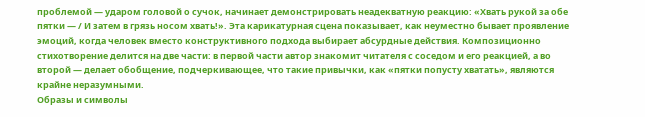проблемой — ударом головой о сучок, начинает демонстрировать неадекватную реакцию: «Хвать рукой за обе пятки — / И затем в грязь носом хвать!». Эта карикатурная сцена показывает, как неуместно бывает проявление эмоций, когда человек вместо конструктивного подхода выбирает абсурдные действия. Композиционно стихотворение делится на две части: в первой части автор знакомит читателя с соседом и его реакцией, а во второй — делает обобщение, подчеркивающее, что такие привычки, как «пятки попусту хватать», являются крайне неразумными.
Образы и символы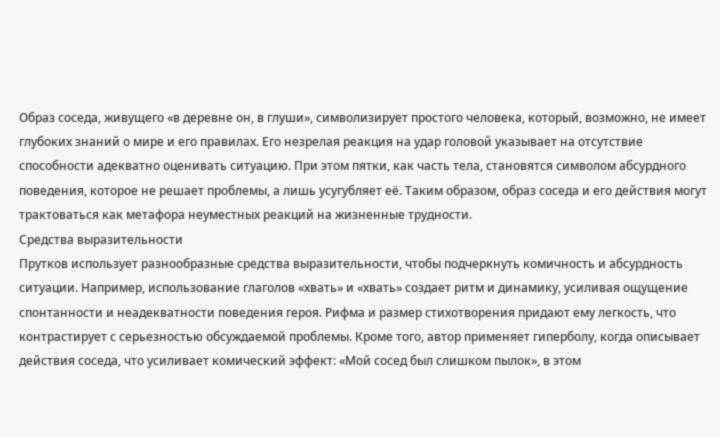Образ соседа, живущего «в деревне он, в глуши», символизирует простого человека, который, возможно, не имеет глубоких знаний о мире и его правилах. Его незрелая реакция на удар головой указывает на отсутствие способности адекватно оценивать ситуацию. При этом пятки, как часть тела, становятся символом абсурдного поведения, которое не решает проблемы, а лишь усугубляет её. Таким образом, образ соседа и его действия могут трактоваться как метафора неуместных реакций на жизненные трудности.
Средства выразительности
Прутков использует разнообразные средства выразительности, чтобы подчеркнуть комичность и абсурдность ситуации. Например, использование глаголов «хвать» и «хвать» создает ритм и динамику, усиливая ощущение спонтанности и неадекватности поведения героя. Рифма и размер стихотворения придают ему легкость, что контрастирует с серьезностью обсуждаемой проблемы. Кроме того, автор применяет гиперболу, когда описывает действия соседа, что усиливает комический эффект: «Мой сосед был слишком пылок», в этом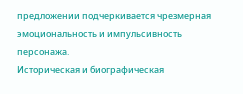предложении подчеркивается чрезмерная эмоциональность и импульсивность персонажа.
Историческая и биографическая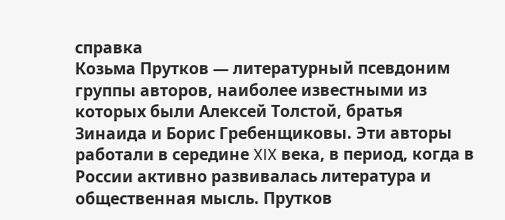справка
Козьма Прутков — литературный псевдоним группы авторов, наиболее известными из которых были Алексей Толстой, братья Зинаида и Борис Гребенщиковы. Эти авторы работали в середине XIX века, в период, когда в России активно развивалась литература и общественная мысль. Прутков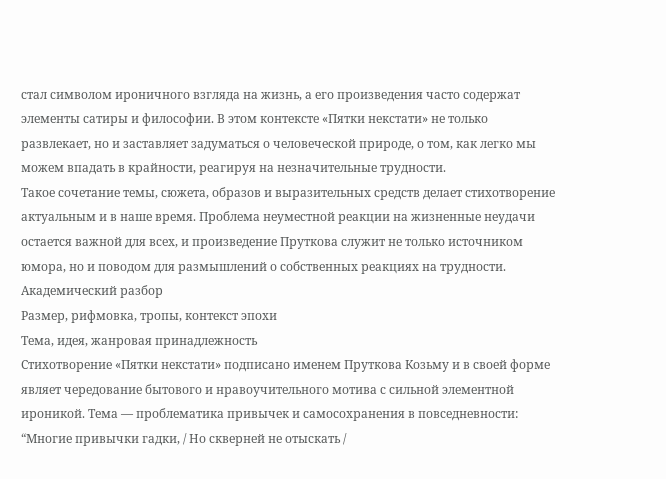стал символом ироничного взгляда на жизнь, а его произведения часто содержат элементы сатиры и философии. В этом контексте «Пятки некстати» не только развлекает, но и заставляет задуматься о человеческой природе, о том, как легко мы можем впадать в крайности, реагируя на незначительные трудности.
Такое сочетание темы, сюжета, образов и выразительных средств делает стихотворение актуальным и в наше время. Проблема неуместной реакции на жизненные неудачи остается важной для всех, и произведение Пруткова служит не только источником юмора, но и поводом для размышлений о собственных реакциях на трудности.
Академический разбор
Размер, рифмовка, тропы, контекст эпохи
Тема, идея, жанровая принадлежность
Стихотворение «Пятки некстати» подписано именем Пруткова Козьму и в своей форме являет чередование бытового и нравоучительного мотива с сильной элементной ироникой. Тема — проблематика привычек и самосохранения в повседневности: “Многие привычки гадки, / Но скверней не отыскать /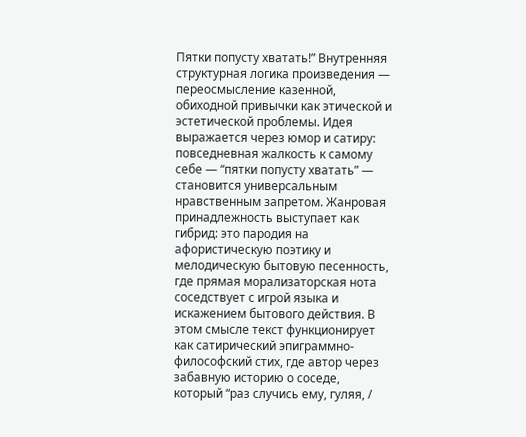Пятки попусту хватать!” Внутренняя структурная логика произведения — переосмысление казенной, обиходной привычки как этической и эстетической проблемы. Идея выражается через юмор и сатиру: повседневная жалкость к самому себе — “пятки попусту хватать” — становится универсальным нравственным запретом. Жанровая принадлежность выступает как гибрид: это пародия на афористическую поэтику и мелодическую бытовую песенность, где прямая морализаторская нота соседствует с игрой языка и искажением бытового действия. В этом смысле текст функционирует как сатирический эпиграммно-философский стих, где автор через забавную историю о соседе, который “раз случись ему, гуляя, /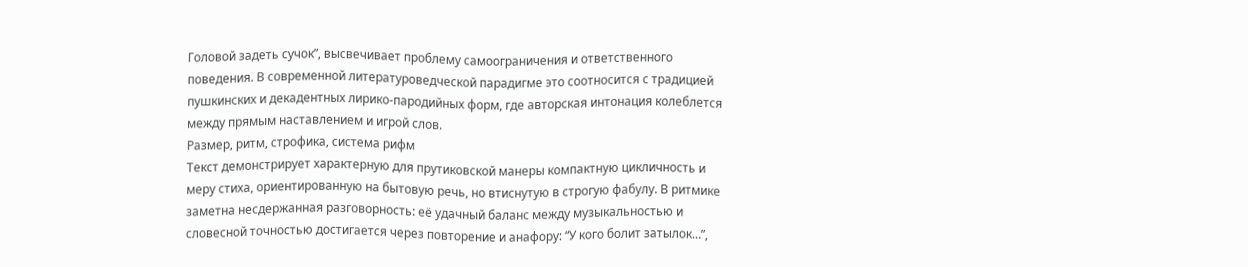Головой задеть сучок”, высвечивает проблему самоограничения и ответственного поведения. В современной литературоведческой парадигме это соотносится с традицией пушкинских и декадентных лирико-пародийных форм, где авторская интонация колеблется между прямым наставлением и игрой слов.
Размер, ритм, строфика, система рифм
Текст демонстрирует характерную для прутиковской манеры компактную цикличность и меру стиха, ориентированную на бытовую речь, но втиснутую в строгую фабулу. В ритмике заметна несдержанная разговорность: её удачный баланс между музыкальностью и словесной точностью достигается через повторение и анафору: “У кого болит затылок…”,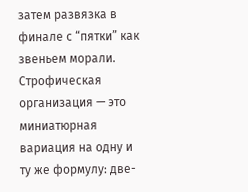затем развязка в финале с “пятки” как звеньем морали. Строфическая организация — это миниатюрная вариация на одну и ту же формулу: две-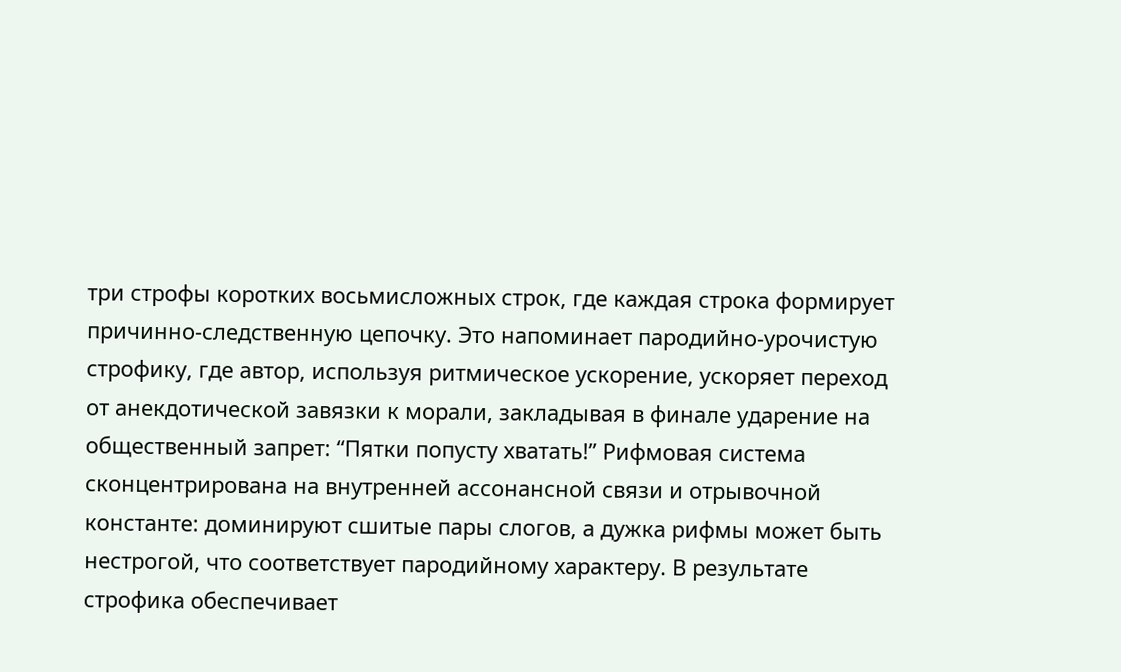три строфы коротких восьмисложных строк, где каждая строка формирует причинно-следственную цепочку. Это напоминает пародийно-урочистую строфику, где автор, используя ритмическое ускорение, ускоряет переход от анекдотической завязки к морали, закладывая в финале ударение на общественный запрет: “Пятки попусту хватать!” Рифмовая система сконцентрирована на внутренней ассонансной связи и отрывочной константе: доминируют сшитые пары слогов, а дужка рифмы может быть нестрогой, что соответствует пародийному характеру. В результате строфика обеспечивает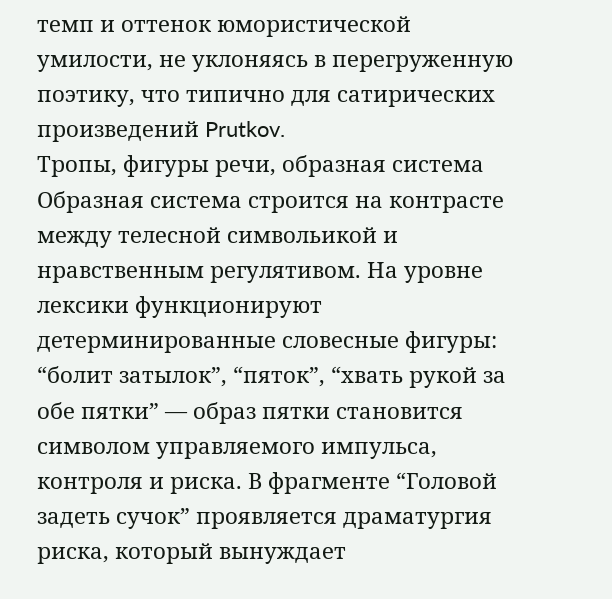темп и оттенок юмористической умилости, не уклоняясь в перегруженную поэтику, что типично для сатирических произведений Prutkov.
Тропы, фигуры речи, образная система
Образная система строится на контрасте между телесной символьикой и нравственным регулятивом. На уровне лексики функционируют детерминированные словесные фигуры: “болит затылок”, “пяток”, “хвать рукой за обе пятки” — образ пятки становится символом управляемого импульса, контроля и риска. В фрагменте “Головой задеть сучок” проявляется драматургия риска, который вынуждает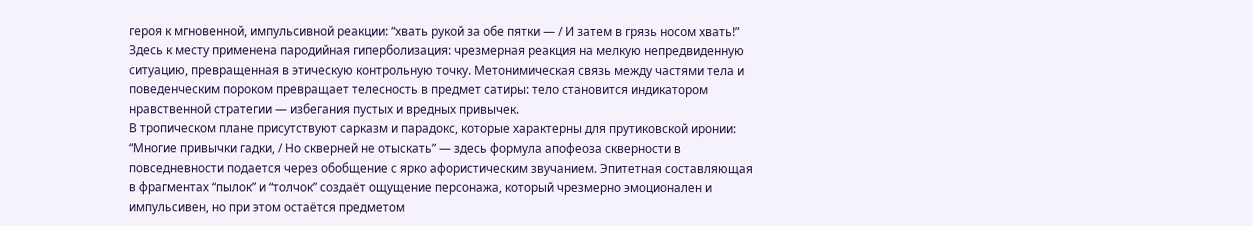героя к мгновенной, импульсивной реакции: “хвать рукой за обе пятки — / И затем в грязь носом хвать!” Здесь к месту применена пародийная гиперболизация: чрезмерная реакция на мелкую непредвиденную ситуацию, превращенная в этическую контрольную точку. Метонимическая связь между частями тела и поведенческим пороком превращает телесность в предмет сатиры: тело становится индикатором нравственной стратегии — избегания пустых и вредных привычек.
В тропическом плане присутствуют сарказм и парадокс, которые характерны для прутиковской иронии: “Многие привычки гадки, / Но скверней не отыскать” — здесь формула апофеоза скверности в повседневности подается через обобщение с ярко афористическим звучанием. Эпитетная составляющая в фрагментах “пылок” и “толчок” создаёт ощущение персонажа, который чрезмерно эмоционален и импульсивен, но при этом остаётся предметом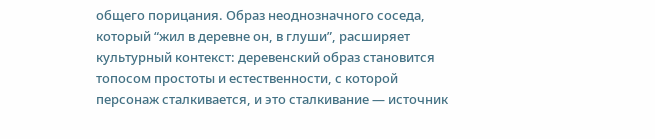общего порицания. Образ неоднозначного соседа, который “жил в деревне он, в глуши”, расширяет культурный контекст: деревенский образ становится топосом простоты и естественности, с которой персонаж сталкивается, и это сталкивание — источник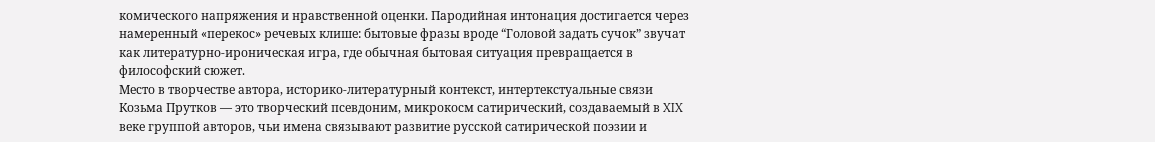комического напряжения и нравственной оценки. Пародийная интонация достигается через намеренный «перекос» речевых клише: бытовые фразы вроде “Головой задать сучок” звучат как литературно-ироническая игра, где обычная бытовая ситуация превращается в философский сюжет.
Место в творчестве автора, историко-литературный контекст, интертекстуальные связи
Козьма Прутков — это творческий псевдоним, микрокосм сатирический, создаваемый в XIX веке группой авторов, чьи имена связывают развитие русской сатирической поэзии и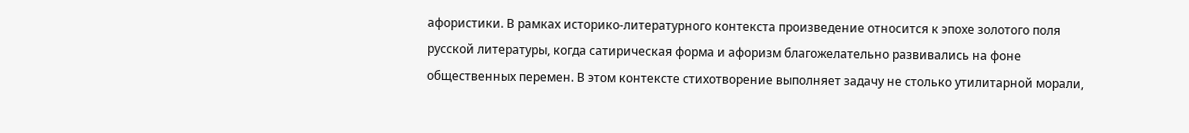афористики. В рамках историко-литературного контекста произведение относится к эпохе золотого поля русской литературы, когда сатирическая форма и афоризм благожелательно развивались на фоне общественных перемен. В этом контексте стихотворение выполняет задачу не столько утилитарной морали,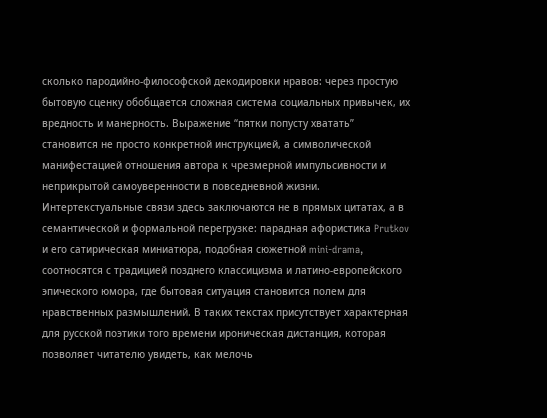сколько пародийно-философской декодировки нравов: через простую бытовую сценку обобщается сложная система социальных привычек, их вредность и манерность. Выражение “пятки попусту хватать” становится не просто конкретной инструкцией, а символической манифестацией отношения автора к чрезмерной импульсивности и неприкрытой самоуверенности в повседневной жизни.
Интертекстуальные связи здесь заключаются не в прямых цитатах, а в семантической и формальной перегрузке: парадная афористика Prutkov и его сатирическая миниатюра, подобная сюжетной mini-drama, соотносятся с традицией позднего классицизма и латино-европейского эпического юмора, где бытовая ситуация становится полем для нравственных размышлений. В таких текстах присутствует характерная для русской поэтики того времени ироническая дистанция, которая позволяет читателю увидеть, как мелочь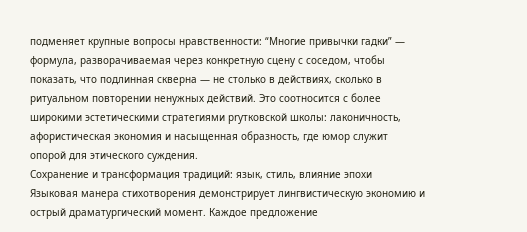подменяет крупные вопросы нравственности: “Многие привычки гадки” — формула, разворачиваемая через конкретную сцену с соседом, чтобы показать, что подлинная скверна — не столько в действиях, сколько в ритуальном повторении ненужных действий. Это соотносится с более широкими эстетическими стратегиями prутковской школы: лаконичность, афористическая экономия и насыщенная образность, где юмор служит опорой для этического суждения.
Сохранение и трансформация традиций: язык, стиль, влияние эпохи
Языковая манера стихотворения демонстрирует лингвистическую экономию и острый драматургический момент. Каждое предложение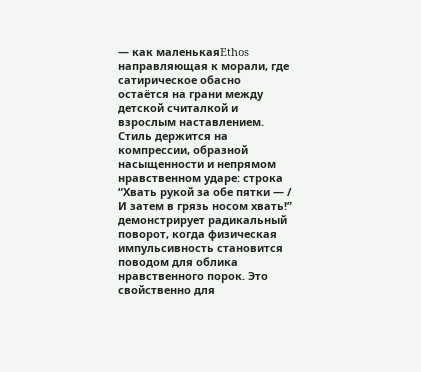— как маленькаяEthos направляющая к морали, где сатирическое обасно остаётся на грани между детской считалкой и взрослым наставлением. Стиль держится на компрессии, образной насыщенности и непрямом нравственном ударе: строка “Хвать рукой за обе пятки — / И затем в грязь носом хвать!” демонстрирует радикальный поворот, когда физическая импульсивность становится поводом для облика нравственного порок. Это свойственно для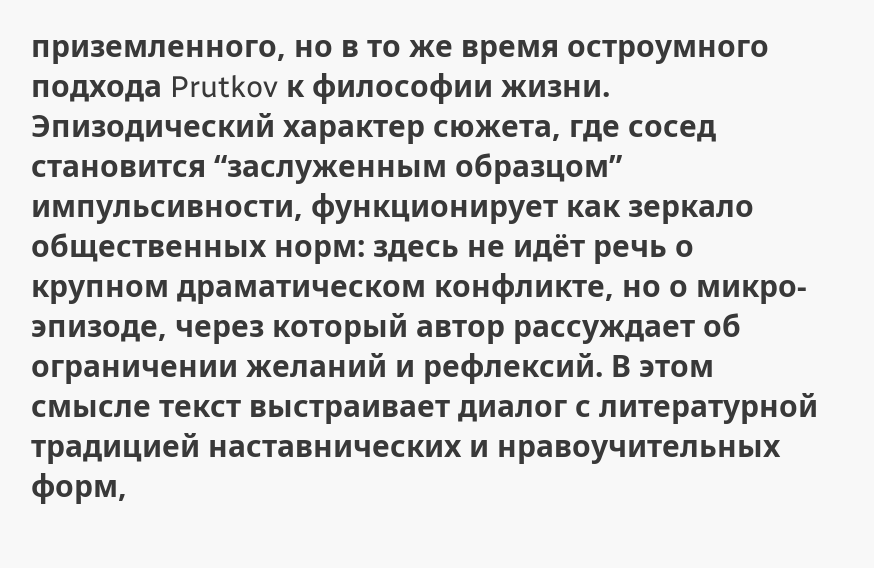приземленного, но в то же время остроумного подхода Prutkov к философии жизни.
Эпизодический характер сюжета, где сосед становится “заслуженным образцом” импульсивности, функционирует как зеркало общественных норм: здесь не идёт речь о крупном драматическом конфликте, но о микро-эпизоде, через который автор рассуждает об ограничении желаний и рефлексий. В этом смысле текст выстраивает диалог с литературной традицией наставнических и нравоучительных форм,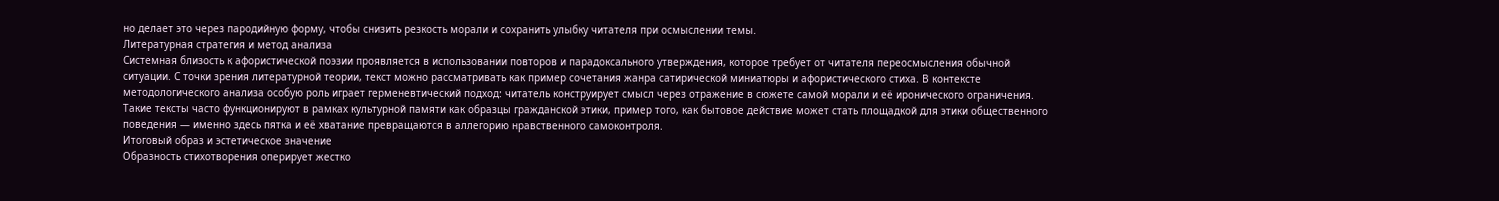но делает это через пародийную форму, чтобы снизить резкость морали и сохранить улыбку читателя при осмыслении темы.
Литературная стратегия и метод анализа
Системная близость к афористической поэзии проявляется в использовании повторов и парадоксального утверждения, которое требует от читателя переосмысления обычной ситуации. С точки зрения литературной теории, текст можно рассматривать как пример сочетания жанра сатирической миниатюры и афористического стиха. В контексте методологического анализа особую роль играет герменевтический подход: читатель конструирует смысл через отражение в сюжете самой морали и её иронического ограничения. Такие тексты часто функционируют в рамках культурной памяти как образцы гражданской этики, пример того, как бытовое действие может стать площадкой для этики общественного поведения — именно здесь пятка и её хватание превращаются в аллегорию нравственного самоконтроля.
Итоговый образ и эстетическое значение
Образность стихотворения оперирует жестко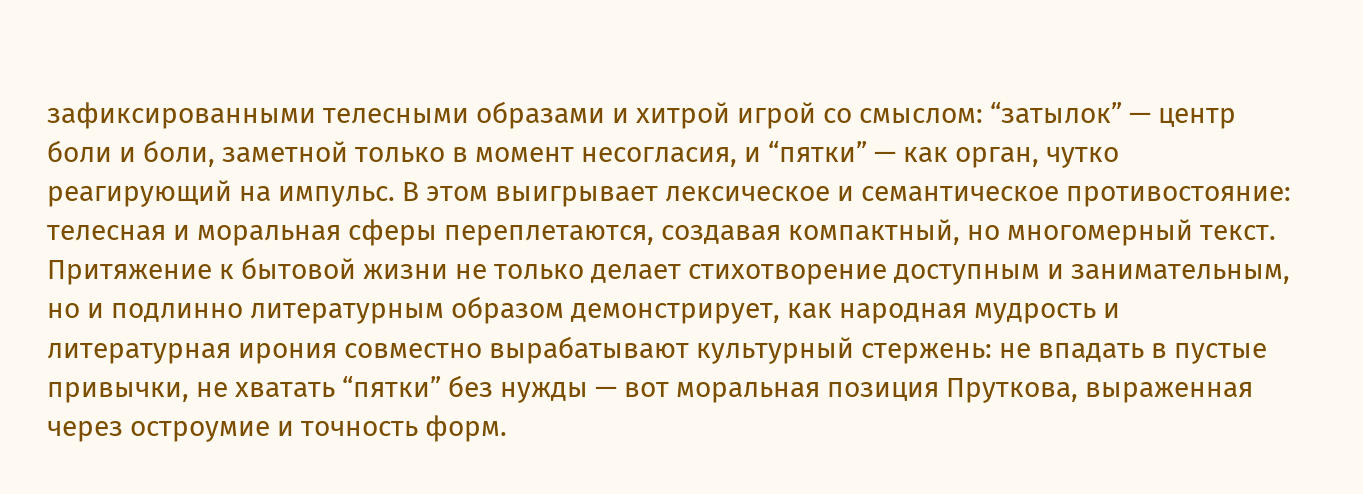зафиксированными телесными образами и хитрой игрой со смыслом: “затылок” — центр боли и боли, заметной только в момент несогласия, и “пятки” — как орган, чутко реагирующий на импульс. В этом выигрывает лексическое и семантическое противостояние: телесная и моральная сферы переплетаются, создавая компактный, но многомерный текст. Притяжение к бытовой жизни не только делает стихотворение доступным и занимательным, но и подлинно литературным образом демонстрирует, как народная мудрость и литературная ирония совместно вырабатывают культурный стержень: не впадать в пустые привычки, не хватать “пятки” без нужды — вот моральная позиция Пруткова, выраженная через остроумие и точность форм.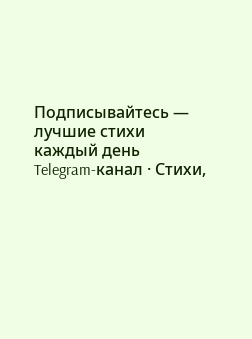Подписывайтесь — лучшие стихи каждый день
Telegram-канал · Стихи,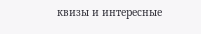квизы и интересные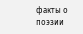факты о поэзии